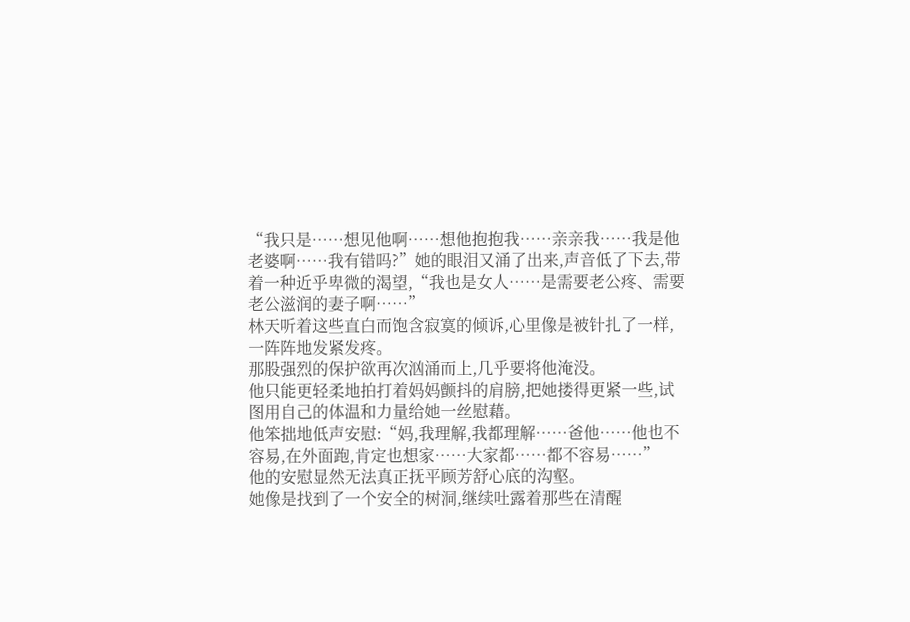“我只是……想见他啊……想他抱抱我……亲亲我……我是他老婆啊……我有错吗?”她的眼泪又涌了出来,声音低了下去,带着一种近乎卑微的渴望,“我也是女人……是需要老公疼、需要老公滋润的妻子啊……”
林天听着这些直白而饱含寂寞的倾诉,心里像是被针扎了一样,一阵阵地发紧发疼。
那股强烈的保护欲再次汹涌而上,几乎要将他淹没。
他只能更轻柔地拍打着妈妈颤抖的肩膀,把她搂得更紧一些,试图用自己的体温和力量给她一丝慰藉。
他笨拙地低声安慰:“妈,我理解,我都理解……爸他……他也不容易,在外面跑,肯定也想家……大家都……都不容易……”
他的安慰显然无法真正抚平顾芳舒心底的沟壑。
她像是找到了一个安全的树洞,继续吐露着那些在清醒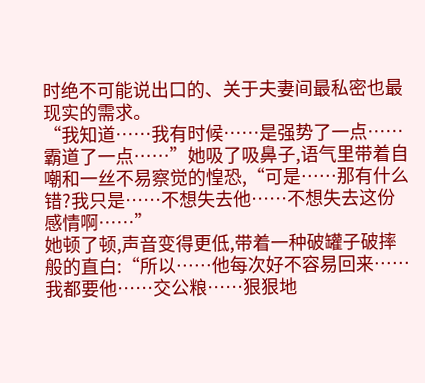时绝不可能说出口的、关于夫妻间最私密也最现实的需求。
“我知道……我有时候……是强势了一点……霸道了一点……”她吸了吸鼻子,语气里带着自嘲和一丝不易察觉的惶恐,“可是……那有什么错?我只是……不想失去他……不想失去这份感情啊……”
她顿了顿,声音变得更低,带着一种破罐子破摔般的直白:“所以……他每次好不容易回来……我都要他……交公粮……狠狠地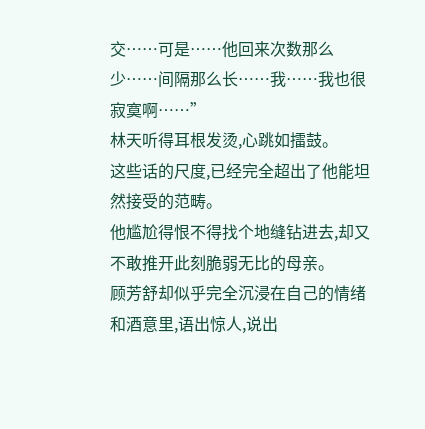交……可是……他回来次数那么少……间隔那么长……我……我也很寂寞啊……”
林天听得耳根发烫,心跳如擂鼓。
这些话的尺度,已经完全超出了他能坦然接受的范畴。
他尴尬得恨不得找个地缝钻进去,却又不敢推开此刻脆弱无比的母亲。
顾芳舒却似乎完全沉浸在自己的情绪和酒意里,语出惊人,说出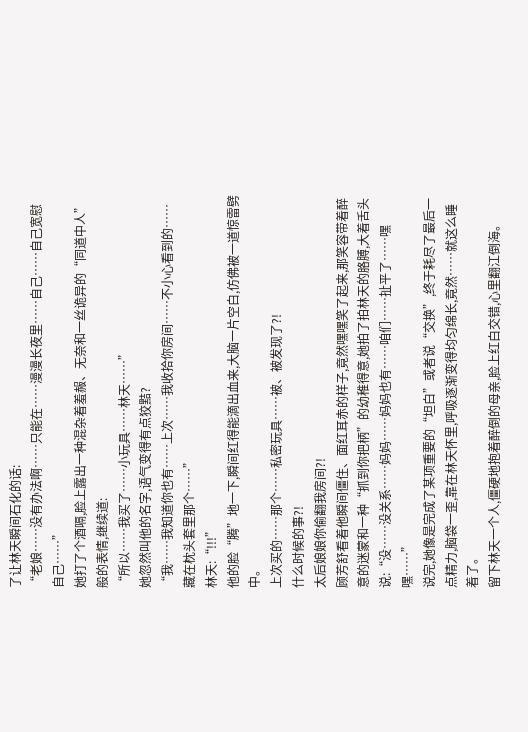了让林天瞬间石化的话:
“老娘……没有办法啊……只能在……漫漫长夜里……自己……自己宽慰自己……”
她打了个酒嗝,脸上露出一种混杂着羞赧、无奈和一丝诡异的“同道中人”般的表情,继续道:
“所以……我买了……小玩具……林天……”
她忽然叫他的名字,语气变得有点狡黠?
“我……我知道你也有……上次……我收拾你房间……不小心看到的……藏在枕头套里那个……”
林天:“!!!”
他的脸“腾”地一下,瞬间红得能滴出血来,大脑一片空白,仿佛被一道惊雷劈中。
上次买的……那个……私密玩具……被、被发现了?!
什么时候的事?!
太后娘娘你偷翻我房间?!
顾芳舒看着他瞬间僵住、面红耳赤的样子,竟然嘿嘿笑了起来,那笑容带着醉意的迷蒙和一种“抓到你把柄”的幼稚得意,她拍了拍林天的胳膊,大着舌头说:“没……没关系……妈妈……妈妈也有……咱们……扯平了……嘿嘿……”
说完,她像是完成了某项重要的“坦白”或者说“交换”,终于耗尽了最后一点精力,脑袋一歪,靠在林天怀里,呼吸逐渐变得均匀绵长,竟然……就这么睡着了。
留下林天一个人,僵硬地抱着醉倒的母亲,脸上红白交错,心里翻江倒海。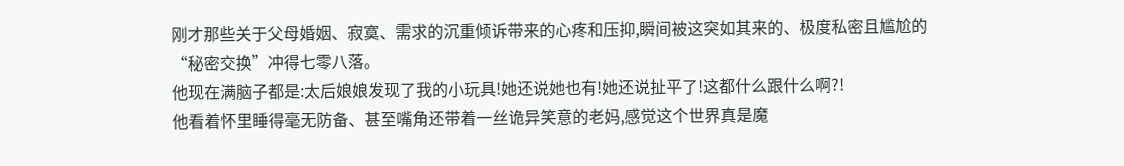刚才那些关于父母婚姻、寂寞、需求的沉重倾诉带来的心疼和压抑,瞬间被这突如其来的、极度私密且尴尬的“秘密交换”冲得七零八落。
他现在满脑子都是:太后娘娘发现了我的小玩具!她还说她也有!她还说扯平了!这都什么跟什么啊?!
他看着怀里睡得毫无防备、甚至嘴角还带着一丝诡异笑意的老妈,感觉这个世界真是魔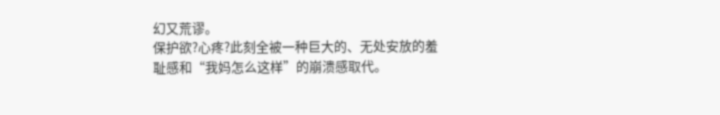幻又荒谬。
保护欲?心疼?此刻全被一种巨大的、无处安放的羞耻感和“我妈怎么这样”的崩溃感取代。